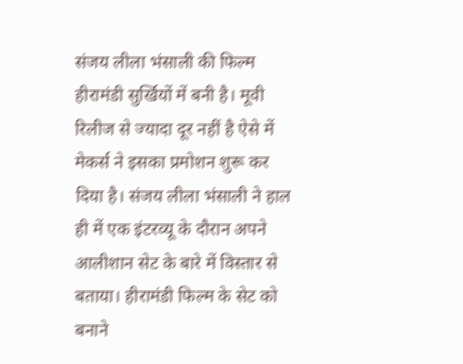संजय लीला भंसाली की फिल्म हीरामंडी सुर्खियों में बनी है। मूवी रिलीज से ज्यादा दूर नहीं है ऐसे में मेकर्स ने इसका प्रमोशन शुरू कर दिया है। संजय लीला भंसाली ने हाल ही में एक इंटरव्यू के दौरान अपने आलीशान सेट के बारे में विस्तार से बताया। हीरामंडी फिल्म के सेट को बनाने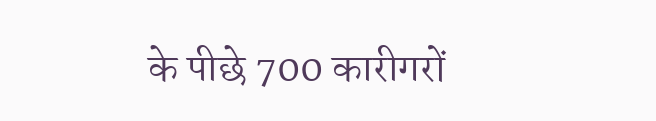के पीछे 700 कारीगरों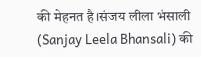की मेहनत है।संजय लीला भंसाली (Sanjay Leela Bhansali) की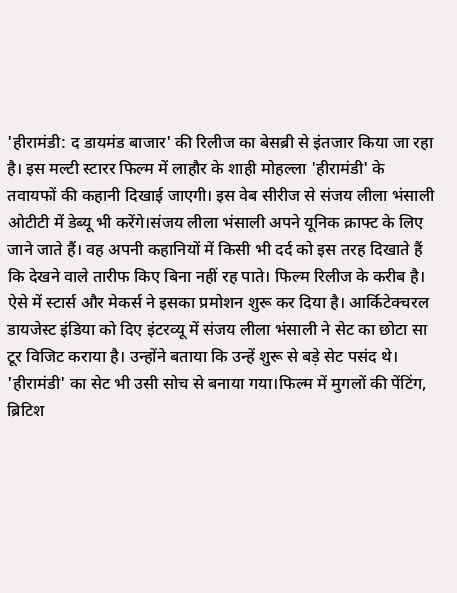'हीरामंडी: द डायमंड बाजार' की रिलीज का बेसब्री से इंतजार किया जा रहा है। इस मल्टी स्टारर फिल्म में लाहौर के शाही मोहल्ला 'हीरामंडी' के तवायफों की कहानी दिखाई जाएगी। इस वेब सीरीज से संजय लीला भंसाली ओटीटी में डेब्यू भी करेंगे।संजय लीला भंसाली अपने यूनिक क्राफ्ट के लिए जाने जाते हैं। वह अपनी कहानियों में किसी भी दर्द को इस तरह दिखाते हैं कि देखने वाले तारीफ किए बिना नहीं रह पाते। फिल्म रिलीज के करीब है। ऐसे में स्टार्स और मेकर्स ने इसका प्रमोशन शुरू कर दिया है। आर्किटेक्चरल डायजेस्ट इंडिया को दिए इंटरव्यू में संजय लीला भंसाली ने सेट का छोटा सा टूर विजिट कराया है। उन्होंने बताया कि उन्हें शुरू से बड़े सेट पसंद थे। 'हीरामंडी' का सेट भी उसी सोच से बनाया गया।फिल्म में मुगलों की पेंटिंग, ब्रिटिश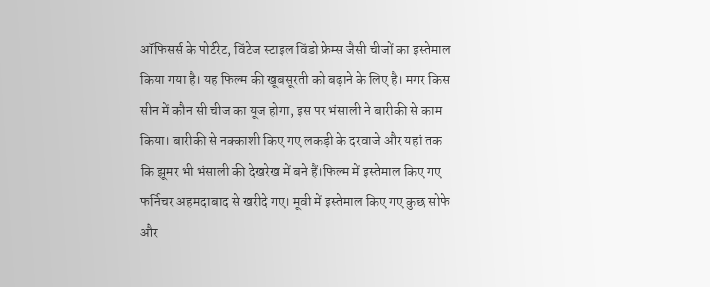ऑफिसर्स के पोर्टरेट, विंटेज स्टाइल विंडो फ्रेम्स जैसी चीजों का इस्तेमाल किया गया है। यह फिल्म की खूबसूरती को बढ़ाने के लिए है। मगर किस सीन में कौन सी चीज का यूज होगा, इस पर भंसाली ने बारीकी से काम किया। बारीकी से नक्काशी किए गए लकड़ी के दरवाजे और यहां तक कि झूमर भी भंसाली की देखरेख में बने हैं।फिल्म में इस्तेमाल किए गए फर्निचर अहमदाबाद से खरीदे गए। मूवी में इस्तेमाल किए गए कुछ सोफे और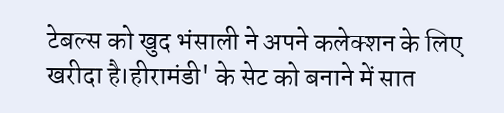टेबल्स को खुद भंसाली ने अपने कलेक्शन के लिए खरीदा है।हीरामंडी' के सेट को बनाने में सात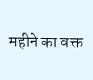महीने का वक्त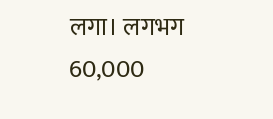लगा। लगभग 60,000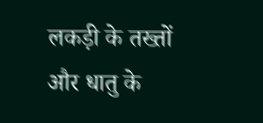लकड़ी के तख्तों और धातु के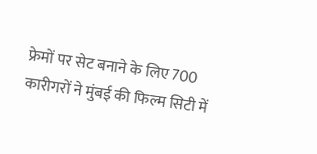फ्रेमों पर सेट बनाने के लिए 700 कारीगरों ने मुंबई की फिल्म सिटी में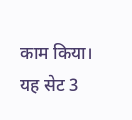काम किया। यह सेट 3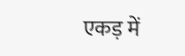एकड़ में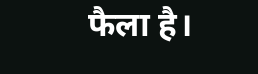फैला है।